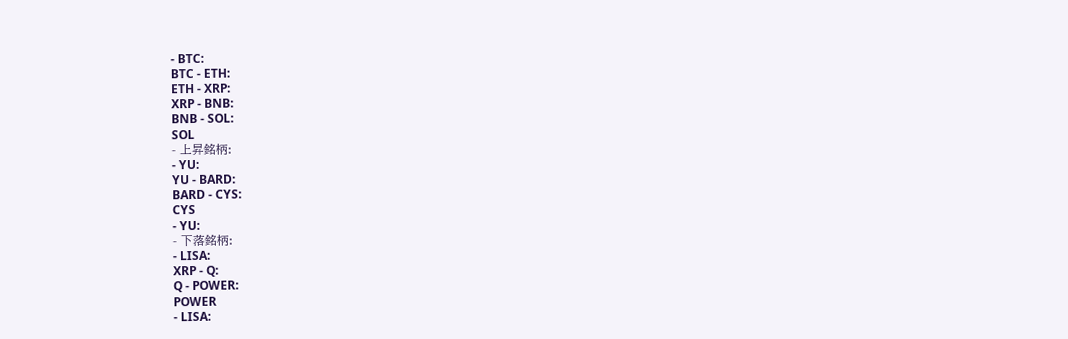- BTC:
BTC - ETH:
ETH - XRP:
XRP - BNB:
BNB - SOL:
SOL
- 上昇銘柄:
- YU:
YU - BARD:
BARD - CYS:
CYS
- YU:
- 下落銘柄:
- LISA:
XRP - Q:
Q - POWER:
POWER
- LISA: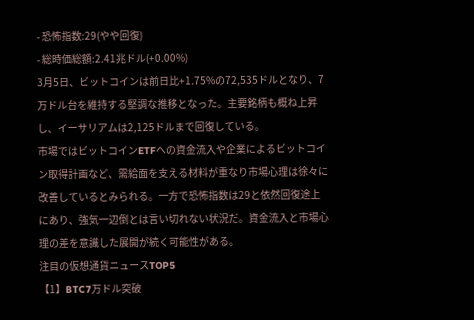- 恐怖指数:29(やや回復)
- 総時価総額:2.41兆ドル(+0.00%)
3月5日、ビットコインは前日比+1.75%の72,535ドルとなり、7万ドル台を維持する堅調な推移となった。主要銘柄も概ね上昇し、イーサリアムは2,125ドルまで回復している。
市場ではビットコインETFへの資金流入や企業によるビットコイン取得計画など、需給面を支える材料が重なり市場心理は徐々に改善しているとみられる。一方で恐怖指数は29と依然回復途上にあり、強気一辺倒とは言い切れない状況だ。資金流入と市場心理の差を意識した展開が続く可能性がある。
注目の仮想通貨ニュースTOP5
【1】BTC7万ドル突破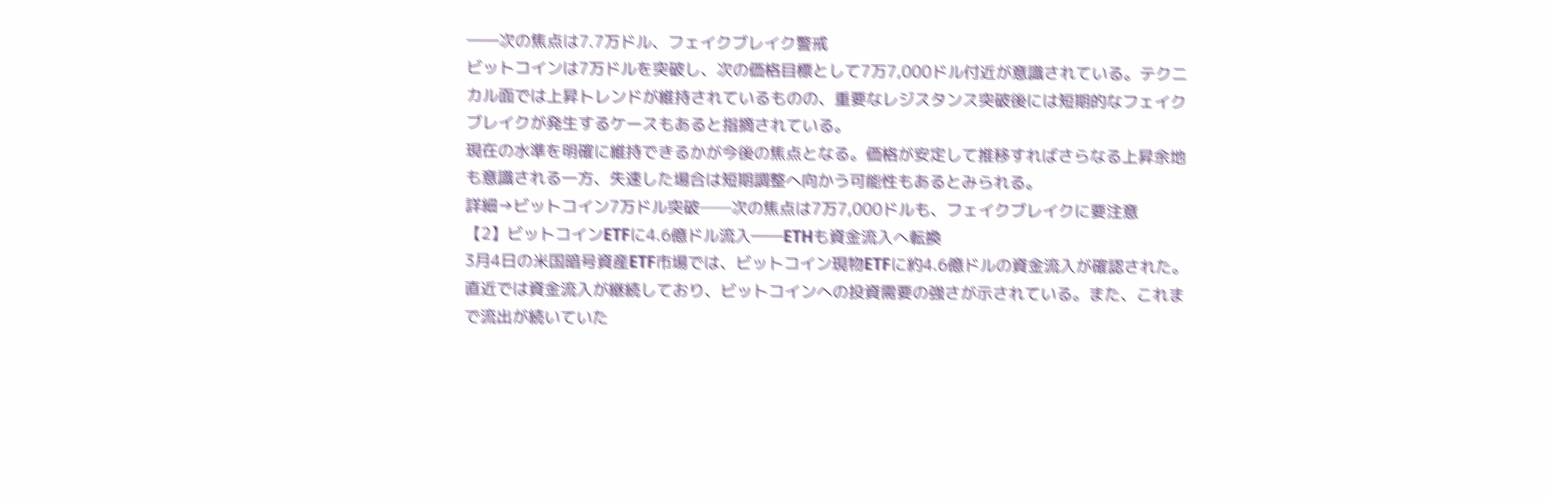――次の焦点は7.7万ドル、フェイクブレイク警戒
ビットコインは7万ドルを突破し、次の価格目標として7万7,000ドル付近が意識されている。テクニカル面では上昇トレンドが維持されているものの、重要なレジスタンス突破後には短期的なフェイクブレイクが発生するケースもあると指摘されている。
現在の水準を明確に維持できるかが今後の焦点となる。価格が安定して推移すればさらなる上昇余地も意識される一方、失速した場合は短期調整へ向かう可能性もあるとみられる。
詳細→ビットコイン7万ドル突破──次の焦点は7万7,000ドルも、フェイクブレイクに要注意
【2】ビットコインETFに4.6億ドル流入――ETHも資金流入へ転換
3月4日の米国暗号資産ETF市場では、ビットコイン現物ETFに約4.6億ドルの資金流入が確認された。直近では資金流入が継続しており、ビットコインへの投資需要の強さが示されている。また、これまで流出が続いていた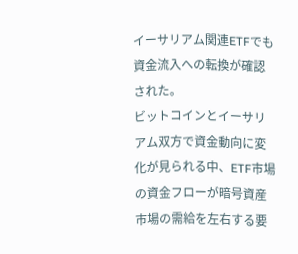イーサリアム関連ETFでも資金流入への転換が確認された。
ビットコインとイーサリアム双方で資金動向に変化が見られる中、ETF市場の資金フローが暗号資産市場の需給を左右する要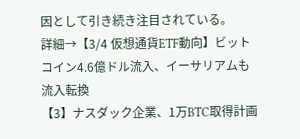因として引き続き注目されている。
詳細→【3/4 仮想通貨ETF動向】ビットコイン4.6億ドル流入、イーサリアムも流入転換
【3】ナスダック企業、1万BTC取得計画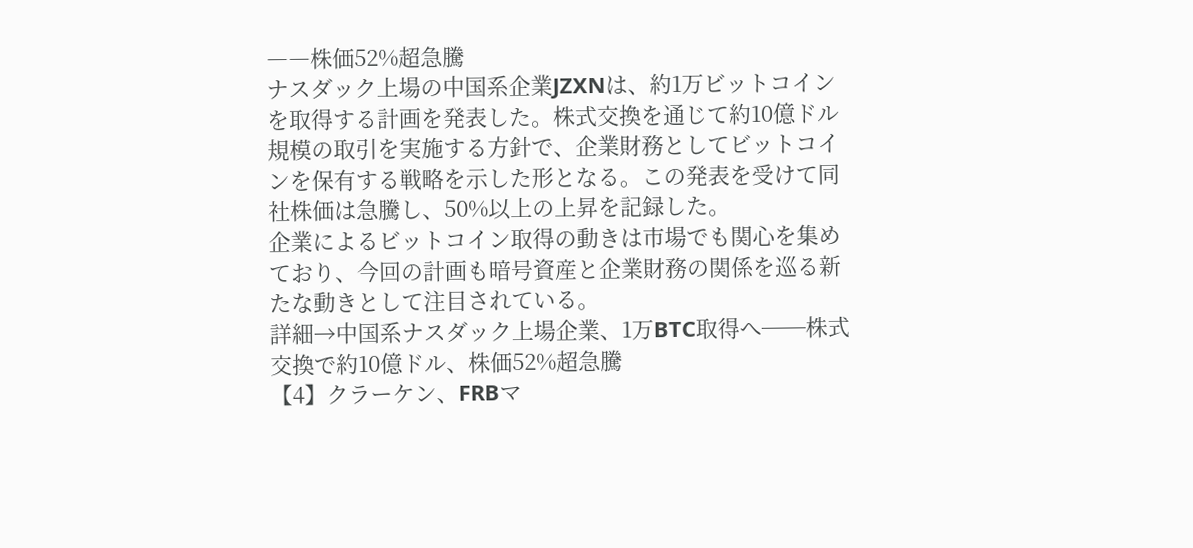――株価52%超急騰
ナスダック上場の中国系企業JZXNは、約1万ビットコインを取得する計画を発表した。株式交換を通じて約10億ドル規模の取引を実施する方針で、企業財務としてビットコインを保有する戦略を示した形となる。この発表を受けて同社株価は急騰し、50%以上の上昇を記録した。
企業によるビットコイン取得の動きは市場でも関心を集めており、今回の計画も暗号資産と企業財務の関係を巡る新たな動きとして注目されている。
詳細→中国系ナスダック上場企業、1万BTC取得へ──株式交換で約10億ドル、株価52%超急騰
【4】クラーケン、FRBマ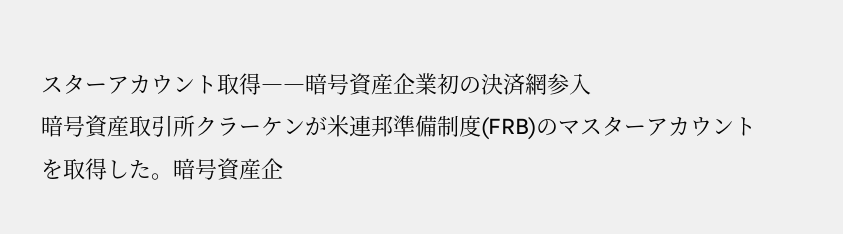スターアカウント取得――暗号資産企業初の決済網参入
暗号資産取引所クラーケンが米連邦準備制度(FRB)のマスターアカウントを取得した。暗号資産企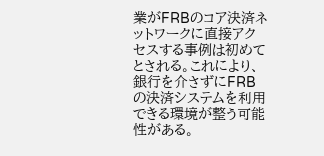業がFRBのコア決済ネットワークに直接アクセスする事例は初めてとされる。これにより、銀行を介さずにFRBの決済システムを利用できる環境が整う可能性がある。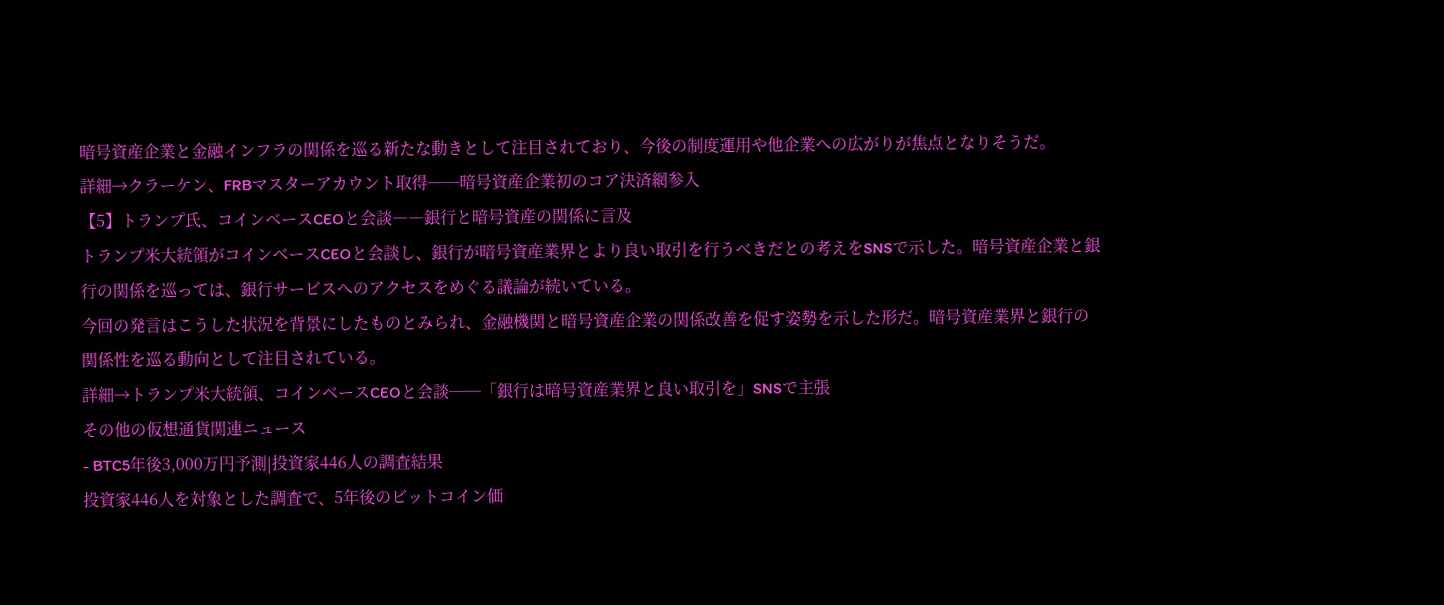暗号資産企業と金融インフラの関係を巡る新たな動きとして注目されており、今後の制度運用や他企業への広がりが焦点となりそうだ。
詳細→クラーケン、FRBマスターアカウント取得──暗号資産企業初のコア決済網参入
【5】トランプ氏、コインベースCEOと会談――銀行と暗号資産の関係に言及
トランプ米大統領がコインベースCEOと会談し、銀行が暗号資産業界とより良い取引を行うべきだとの考えをSNSで示した。暗号資産企業と銀行の関係を巡っては、銀行サービスへのアクセスをめぐる議論が続いている。
今回の発言はこうした状況を背景にしたものとみられ、金融機関と暗号資産企業の関係改善を促す姿勢を示した形だ。暗号資産業界と銀行の関係性を巡る動向として注目されている。
詳細→トランプ米大統領、コインベースCEOと会談──「銀行は暗号資産業界と良い取引を」SNSで主張
その他の仮想通貨関連ニュース
- BTC5年後3,000万円予測|投資家446人の調査結果
投資家446人を対象とした調査で、5年後のビットコイン価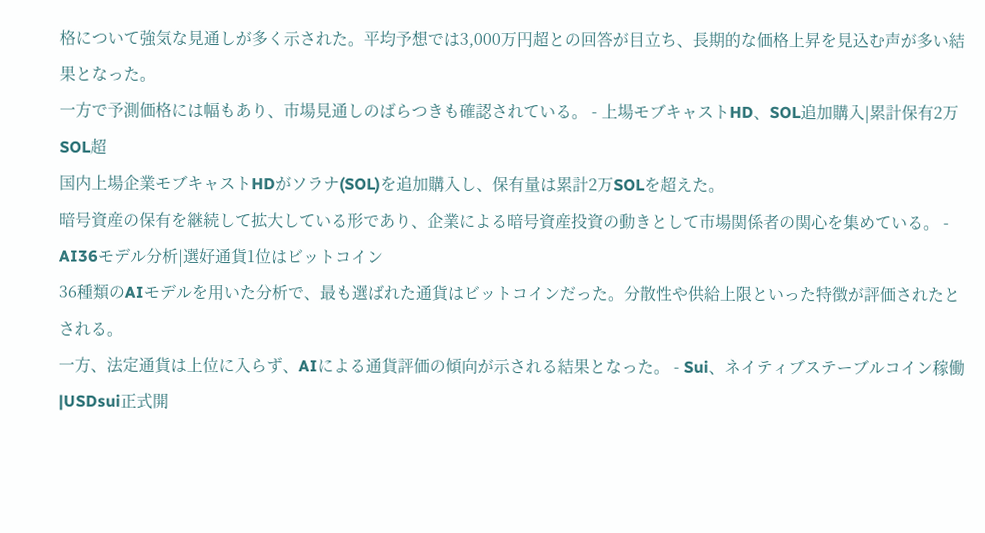格について強気な見通しが多く示された。平均予想では3,000万円超との回答が目立ち、長期的な価格上昇を見込む声が多い結果となった。
一方で予測価格には幅もあり、市場見通しのばらつきも確認されている。 - 上場モブキャストHD、SOL追加購入|累計保有2万SOL超
国内上場企業モブキャストHDがソラナ(SOL)を追加購入し、保有量は累計2万SOLを超えた。
暗号資産の保有を継続して拡大している形であり、企業による暗号資産投資の動きとして市場関係者の関心を集めている。 - AI36モデル分析|選好通貨1位はビットコイン
36種類のAIモデルを用いた分析で、最も選ばれた通貨はビットコインだった。分散性や供給上限といった特徴が評価されたとされる。
一方、法定通貨は上位に入らず、AIによる通貨評価の傾向が示される結果となった。 - Sui、ネイティブステーブルコイン稼働|USDsui正式開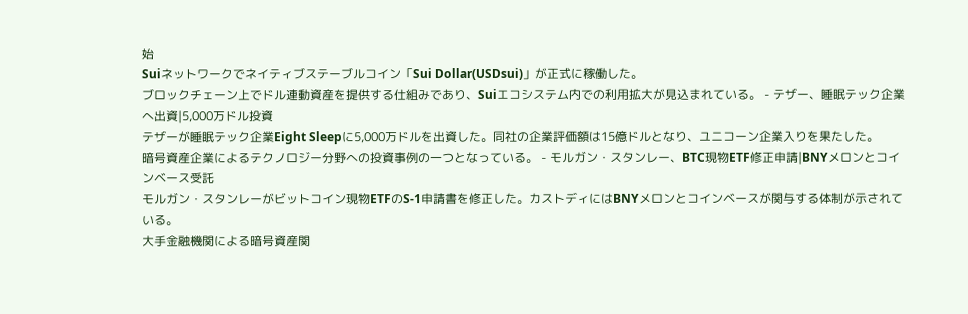始
Suiネットワークでネイティブステーブルコイン「Sui Dollar(USDsui)」が正式に稼働した。
ブロックチェーン上でドル連動資産を提供する仕組みであり、Suiエコシステム内での利用拡大が見込まれている。 - テザー、睡眠テック企業へ出資|5,000万ドル投資
テザーが睡眠テック企業Eight Sleepに5,000万ドルを出資した。同社の企業評価額は15億ドルとなり、ユニコーン企業入りを果たした。
暗号資産企業によるテクノロジー分野への投資事例の一つとなっている。 - モルガン・スタンレー、BTC現物ETF修正申請|BNYメロンとコインベース受託
モルガン・スタンレーがビットコイン現物ETFのS-1申請書を修正した。カストディにはBNYメロンとコインベースが関与する体制が示されている。
大手金融機関による暗号資産関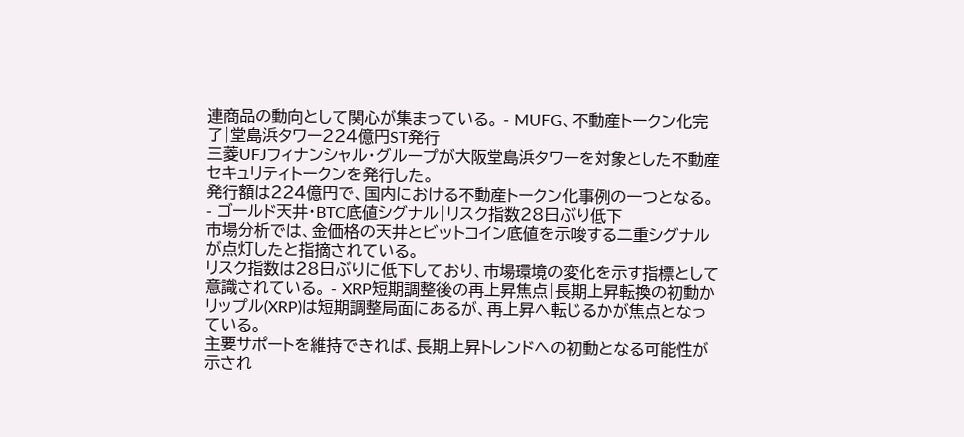連商品の動向として関心が集まっている。 - MUFG、不動産トークン化完了|堂島浜タワー224億円ST発行
三菱UFJフィナンシャル・グループが大阪堂島浜タワーを対象とした不動産セキュリティトークンを発行した。
発行額は224億円で、国内における不動産トークン化事例の一つとなる。 - ゴールド天井・BTC底値シグナル|リスク指数28日ぶり低下
市場分析では、金価格の天井とビットコイン底値を示唆する二重シグナルが点灯したと指摘されている。
リスク指数は28日ぶりに低下しており、市場環境の変化を示す指標として意識されている。 - XRP短期調整後の再上昇焦点|長期上昇転換の初動か
リップル(XRP)は短期調整局面にあるが、再上昇へ転じるかが焦点となっている。
主要サポートを維持できれば、長期上昇トレンドへの初動となる可能性が示され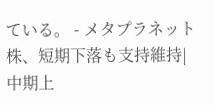ている。 - メタプラネット株、短期下落も支持維持|中期上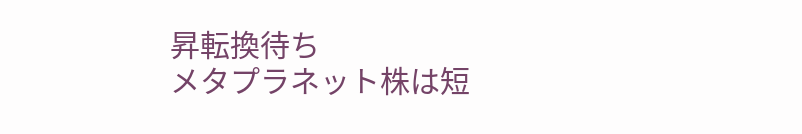昇転換待ち
メタプラネット株は短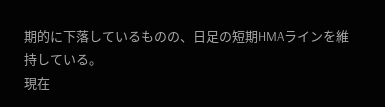期的に下落しているものの、日足の短期HMAラインを維持している。
現在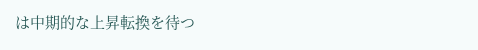は中期的な上昇転換を待つ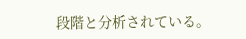段階と分析されている。